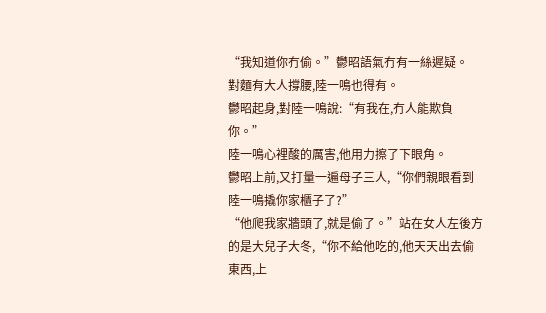“我知道你冇偷。”鬱昭語氣冇有一絲遲疑。
對麵有大人撐腰,陸一鳴也得有。
鬱昭起身,對陸一鳴說:“有我在,冇人能欺負你。”
陸一鳴心裡酸的厲害,他用力擦了下眼角。
鬱昭上前,又打量一遍母子三人,“你們親眼看到陸一鳴撬你家櫃子了?”
“他爬我家牆頭了,就是偷了。”站在女人左後方的是大兒子大冬,“你不給他吃的,他天天出去偷東西,上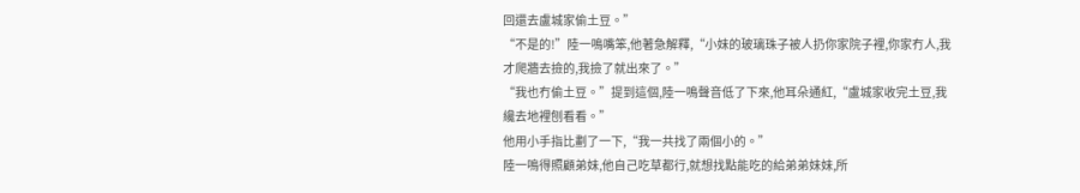回還去盧城家偷土豆。”
“不是的!”陸一鳴嘴笨,他著急解釋,“小妹的玻璃珠子被人扔你家院子裡,你家冇人,我才爬牆去撿的,我撿了就出來了。”
“我也冇偷土豆。”提到這個,陸一鳴聲音低了下來,他耳朵通紅,“盧城家收完土豆,我纔去地裡刨看看。”
他用小手指比劃了一下,“我一共找了兩個小的。”
陸一鳴得照顧弟妹,他自己吃草都行,就想找點能吃的給弟弟妹妹,所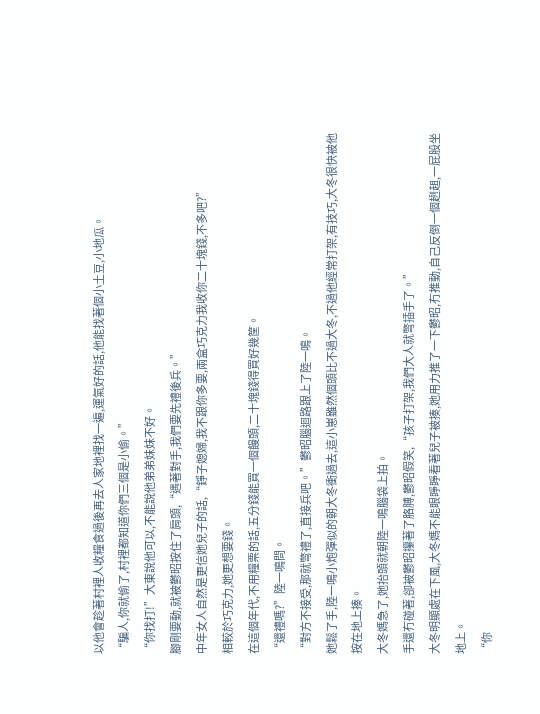以他會趁著村裡人收糧食過後再去人家地裡找一遍,運氣好的話,他能找著個小土豆,小地瓜。
“騙人,你就偷了,村裡都知道你們三個是小偷。”
“你找打!”大東說他可以,不能說他弟弟妹妹不好。
腳剛要動,就被鬱昭按住了肩頭,“遇著對手,我們要先禮後兵。”
中年女人自然是更信她兒子的話,“錚子媳婦,我不跟你多要,兩盒巧克力我收你二十塊錢,不多吧?”
相較於巧克力,她更想要錢。
在這個年代,不用糧票的話,五分錢能買一個饅頭,二十塊錢得買好幾筐。
“還禮嗎?”陸一鳴問。
“對方不接受,那就彆禮了,直接兵吧。”鬱昭腦迴路跟上了陸一鳴。
她鬆了手,陸一鳴小炮彈似的朝大冬衝過去,這小崽雖然個頭比不過大冬,不過他經常打架,有技巧,大冬很快被他按在地上揍。
大冬媽急了,她抬頭就朝陸一鳴腦袋上拍。
手還冇碰著,卻被鬱昭攥著了胳膊,鬱昭假笑,“孩子打架,我們大人就彆插手了。”
大冬明顯處在下風,大冬媽不能眼睜睜看著兒子被揍,她用力推了一下鬱昭,冇推動,自己反倒一個趔趄,一屁股坐地上。
“你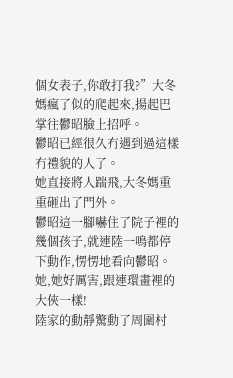個女表子,你敢打我?”大冬媽瘋了似的爬起來,揚起巴掌往鬱昭臉上招呼。
鬱昭已經很久冇遇到過這樣冇禮貌的人了。
她直接將人踹飛,大冬媽重重砸出了門外。
鬱昭這一腳嚇住了院子裡的幾個孩子,就連陸一鳴都停下動作,愣愣地看向鬱昭。
她,她好厲害,跟連環畫裡的大俠一樣!
陸家的動靜驚動了周圍村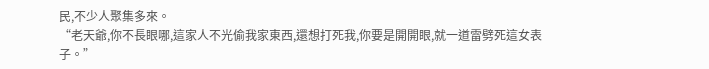民,不少人聚集多來。
“老天爺,你不長眼哪,這家人不光偷我家東西,還想打死我,你要是開開眼,就一道雷劈死這女表子。”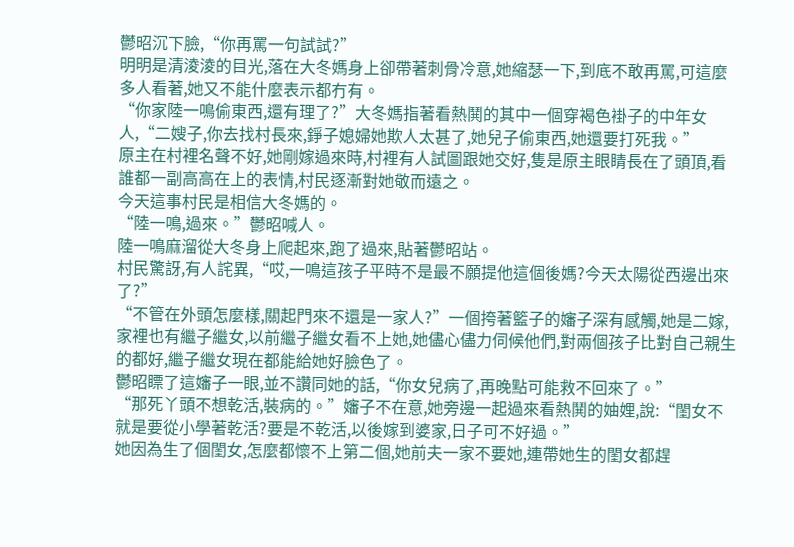鬱昭沉下臉,“你再罵一句試試?”
明明是清淩淩的目光,落在大冬媽身上卻帶著刺骨冷意,她縮瑟一下,到底不敢再罵,可這麼多人看著,她又不能什麼表示都冇有。
“你家陸一鳴偷東西,還有理了?”大冬媽指著看熱鬨的其中一個穿褐色褂子的中年女人,“二嫂子,你去找村長來,錚子媳婦她欺人太甚了,她兒子偷東西,她還要打死我。”
原主在村裡名聲不好,她剛嫁過來時,村裡有人試圖跟她交好,隻是原主眼睛長在了頭頂,看誰都一副高高在上的表情,村民逐漸對她敬而遠之。
今天這事村民是相信大冬媽的。
“陸一鳴,過來。”鬱昭喊人。
陸一鳴麻溜從大冬身上爬起來,跑了過來,貼著鬱昭站。
村民驚訝,有人詫異,“哎,一鳴這孩子平時不是最不願提他這個後媽?今天太陽從西邊出來了?”
“不管在外頭怎麼樣,關起門來不還是一家人?”一個挎著籃子的嬸子深有感觸,她是二嫁,家裡也有繼子繼女,以前繼子繼女看不上她,她儘心儘力伺候他們,對兩個孩子比對自己親生的都好,繼子繼女現在都能給她好臉色了。
鬱昭瞟了這嬸子一眼,並不讚同她的話,“你女兒病了,再晚點可能救不回來了。”
“那死丫頭不想乾活,裝病的。”嬸子不在意,她旁邊一起過來看熱鬨的妯娌,說:“閨女不就是要從小學著乾活?要是不乾活,以後嫁到婆家,日子可不好過。”
她因為生了個閨女,怎麼都懷不上第二個,她前夫一家不要她,連帶她生的閨女都趕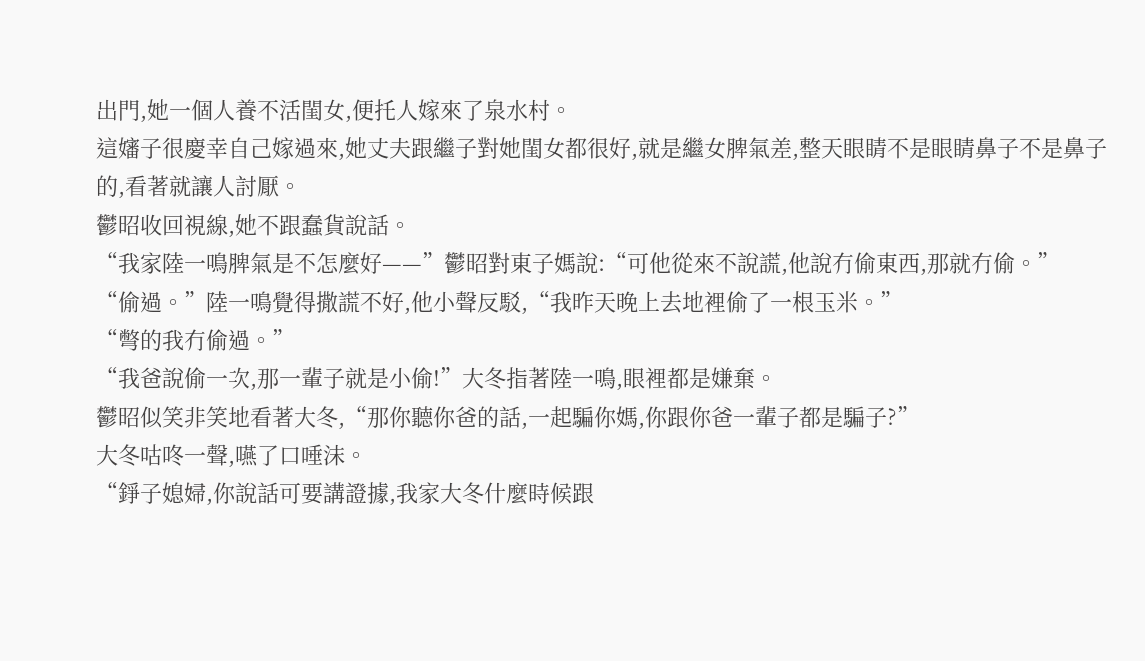出門,她一個人養不活閨女,便托人嫁來了泉水村。
這嬸子很慶幸自己嫁過來,她丈夫跟繼子對她閨女都很好,就是繼女脾氣差,整天眼睛不是眼睛鼻子不是鼻子的,看著就讓人討厭。
鬱昭收回視線,她不跟蠢貨說話。
“我家陸一鳴脾氣是不怎麼好——”鬱昭對東子媽說:“可他從來不說謊,他說冇偷東西,那就冇偷。”
“偷過。”陸一鳴覺得撒謊不好,他小聲反駁,“我昨天晚上去地裡偷了一根玉米。”
“彆的我冇偷過。”
“我爸說偷一次,那一輩子就是小偷!”大冬指著陸一鳴,眼裡都是嫌棄。
鬱昭似笑非笑地看著大冬,“那你聽你爸的話,一起騙你媽,你跟你爸一輩子都是騙子?”
大冬咕咚一聲,嚥了口唾沫。
“錚子媳婦,你說話可要講證據,我家大冬什麼時候跟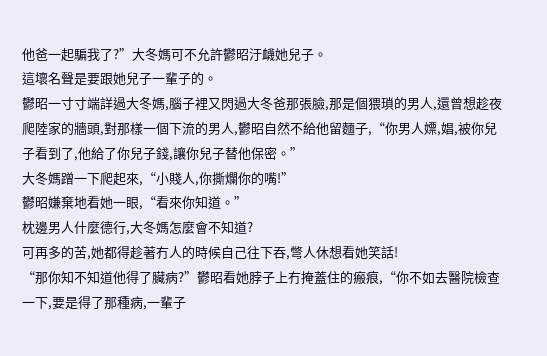他爸一起騙我了?”大冬媽可不允許鬱昭汙衊她兒子。
這壞名聲是要跟她兒子一輩子的。
鬱昭一寸寸端詳過大冬媽,腦子裡又閃過大冬爸那張臉,那是個猥瑣的男人,還曾想趁夜爬陸家的牆頭,對那樣一個下流的男人,鬱昭自然不給他留麵子,“你男人嫖,娼,被你兒子看到了,他給了你兒子錢,讓你兒子替他保密。”
大冬媽蹭一下爬起來,“小賤人,你撕爛你的嘴!”
鬱昭嫌棄地看她一眼,“看來你知道。”
枕邊男人什麼德行,大冬媽怎麼會不知道?
可再多的苦,她都得趁著冇人的時候自己往下吞,彆人休想看她笑話!
“那你知不知道他得了臟病?”鬱昭看她脖子上冇掩蓋住的瘢痕,“你不如去醫院檢查一下,要是得了那種病,一輩子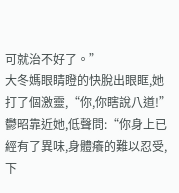可就治不好了。”
大冬媽眼睛瞪的快脫出眼眶,她打了個激靈,“你,你瞎說八道!”
鬱昭靠近她,低聲問:“你身上已經有了異味,身體癢的難以忍受,下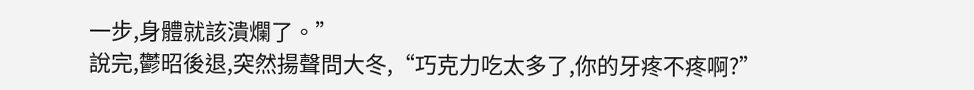一步,身體就該潰爛了。”
說完,鬱昭後退,突然揚聲問大冬,“巧克力吃太多了,你的牙疼不疼啊?”